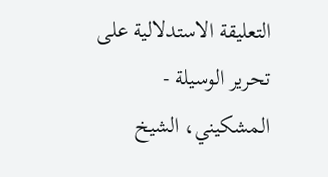التعليقة الاستدلالية على تحرير الوسيلة - المشكيني، الشيخ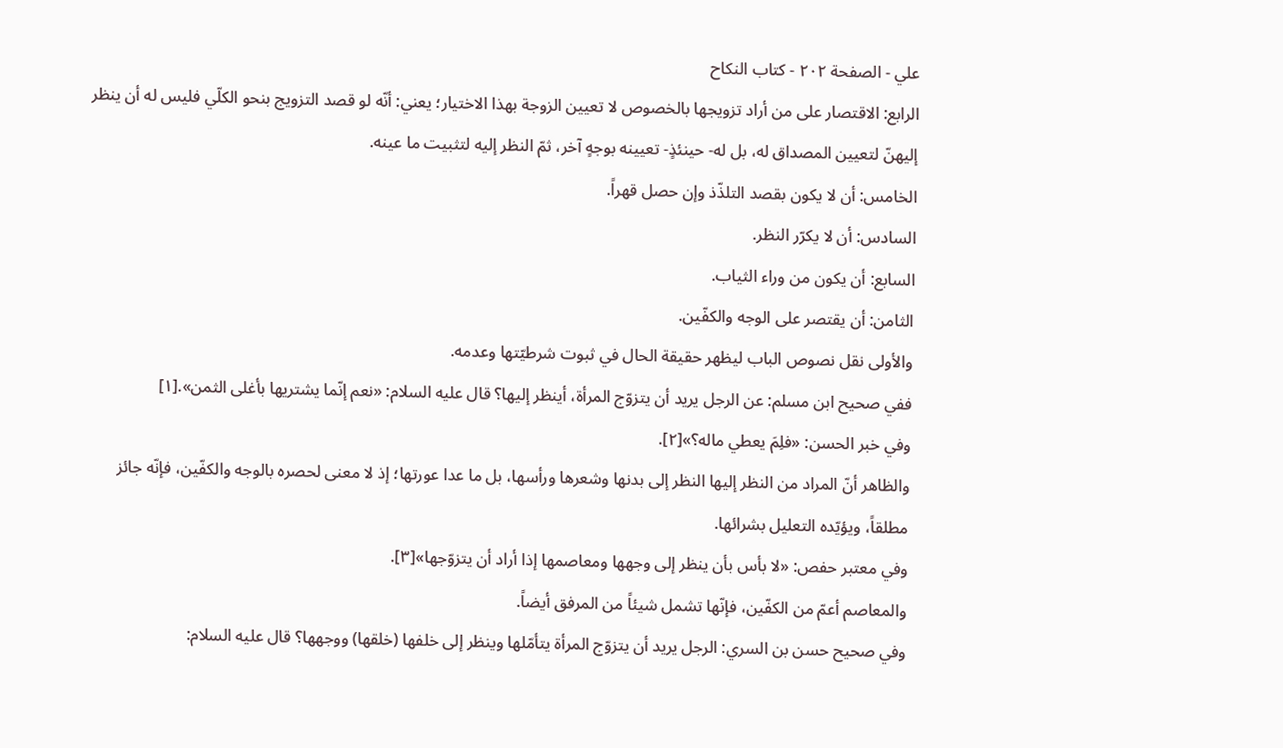علي - الصفحة ٢٠٢ - كتاب النكاح
الرابع: الاقتصار على من أراد تزويجها بالخصوص لا تعيين الزوجة بهذا الاختيار؛ يعني: أنّه لو قصد التزويج بنحو الكلّي فليس له أن ينظر إليهنّ لتعيين المصداق له، بل له- حينئذٍ- تعيينه بوجهٍ آخر، ثمّ النظر إليه لتثبيت ما عينه.
الخامس: أن لا يكون بقصد التلذّذ وإن حصل قهراً.
السادس: أن لا يكرّر النظر.
السابع: أن يكون من وراء الثياب.
الثامن: أن يقتصر على الوجه والكفّين.
والأولى نقل نصوص الباب ليظهر حقيقة الحال في ثبوت شرطيّتها وعدمه.
ففي صحيح ابن مسلم: عن الرجل يريد أن يتزوّج المرأة، أينظر إليها؟ قال عليه السلام: «نعم إنّما يشتريها بأغلى الثمن».[١]
وفي خبر الحسن: «فلِمَ يعطي ماله؟»[٢].
والظاهر أنّ المراد من النظر إليها النظر إلى بدنها وشعرها ورأسها، بل ما عدا عورتها؛ إذ لا معنى لحصره بالوجه والكفّين، فإنّه جائز مطلقاً، ويؤيّده التعليل بشرائها.
وفي معتبر حفص: «لا بأس بأن ينظر إلى وجهها ومعاصمها إذا أراد أن يتزوّجها»[٣].
والمعاصم أعمّ من الكفّين، فإنّها تشمل شيئاً من المرفق أيضاً.
وفي صحيح حسن بن السري: الرجل يريد أن يتزوّج المرأة يتأمّلها وينظر إلى خلفها (خلقها) ووجهها؟ قال عليه السلام: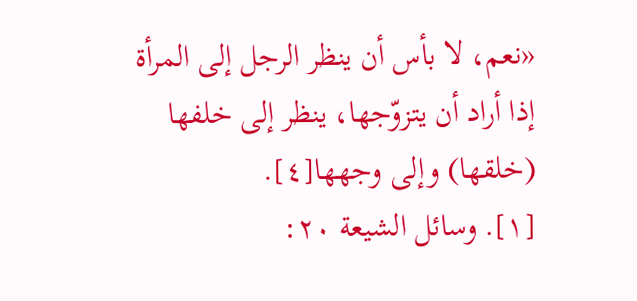«نعم، لا بأس أن ينظر الرجل إلى المرأة إذا أراد أن يتزوّجها، ينظر إلى خلفها (خلقها) وإلى وجهها[٤].
[١]. وسائل الشيعة ٢٠: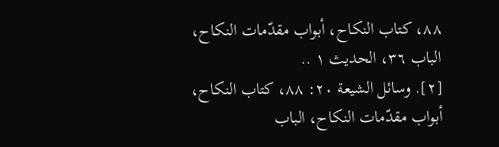٨٨، كتاب النكاح، أبواب مقدّمات النكاح، الباب ٣٦، الحديث ١ ..
[٢]. وسائل الشيعة ٢٠: ٨٨، كتاب النكاح، أبواب مقدّمات النكاح، الباب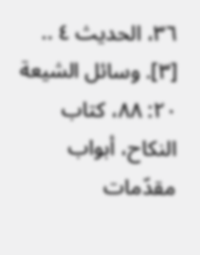٣٦، الحديث ٤ ..
[٣]. وسائل الشيعة ٢٠: ٨٨، كتاب النكاح، أبواب مقدّمات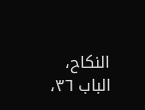النكاح، الباب ٣٦،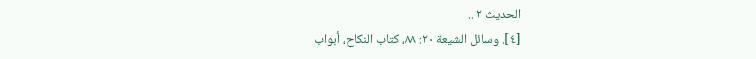الحديث ٢ ..
[٤]. وسائل الشيعة ٢٠: ٨٨، كتاب النكاح، أبواب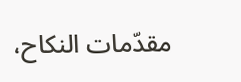مقدّمات النكاح،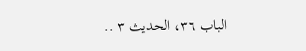الباب ٣٦، الحديث ٣ ..